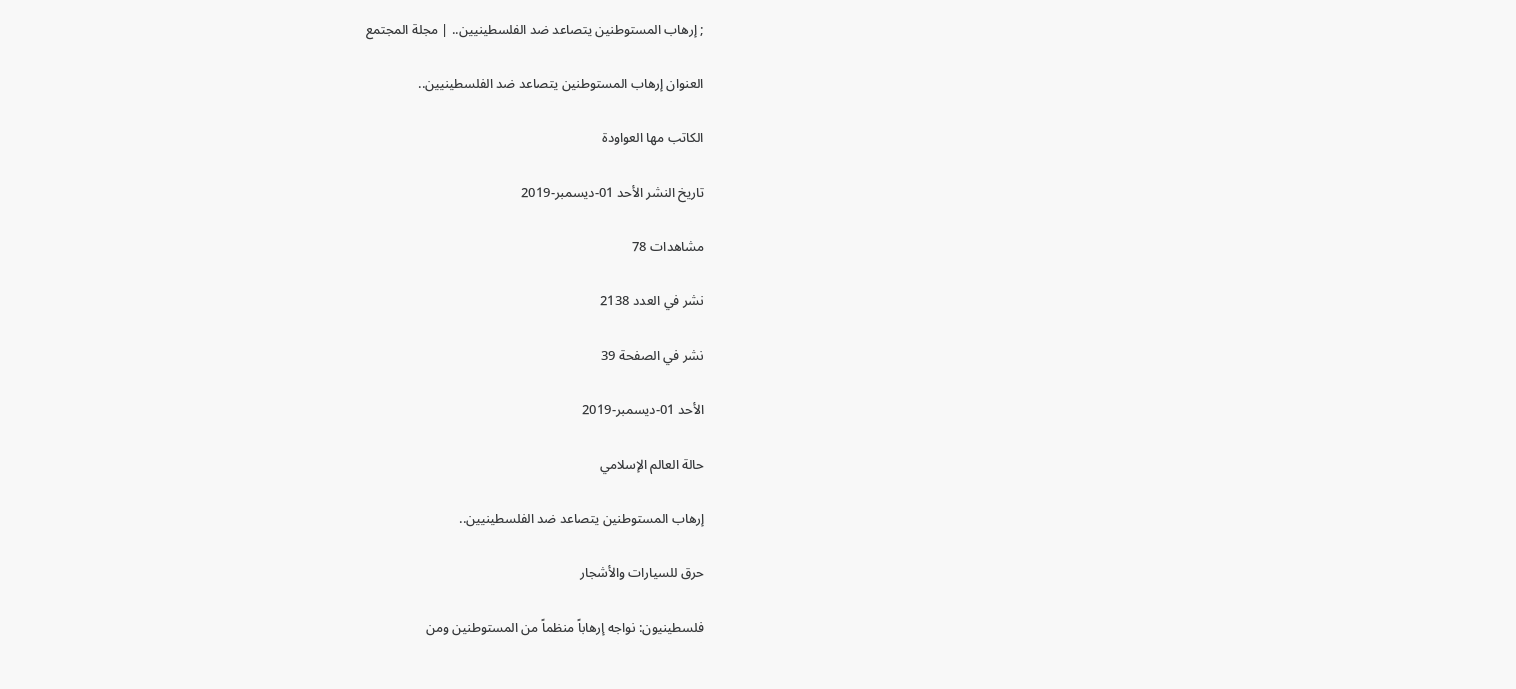; إرهاب المستوطنين يتصاعد ضد الفلسطينيين.. | مجلة المجتمع

العنوان إرهاب المستوطنين يتصاعد ضد الفلسطينيين..

الكاتب مها العواودة

تاريخ النشر الأحد 01-ديسمبر-2019

مشاهدات 78

نشر في العدد 2138

نشر في الصفحة 39

الأحد 01-ديسمبر-2019

حالة العالم الإسلامي

إرهاب المستوطنين يتصاعد ضد الفلسطينيين..

حرق للسيارات والأشجار

فلسطينيون: نواجه إرهاباً منظماً من المستوطنين ومن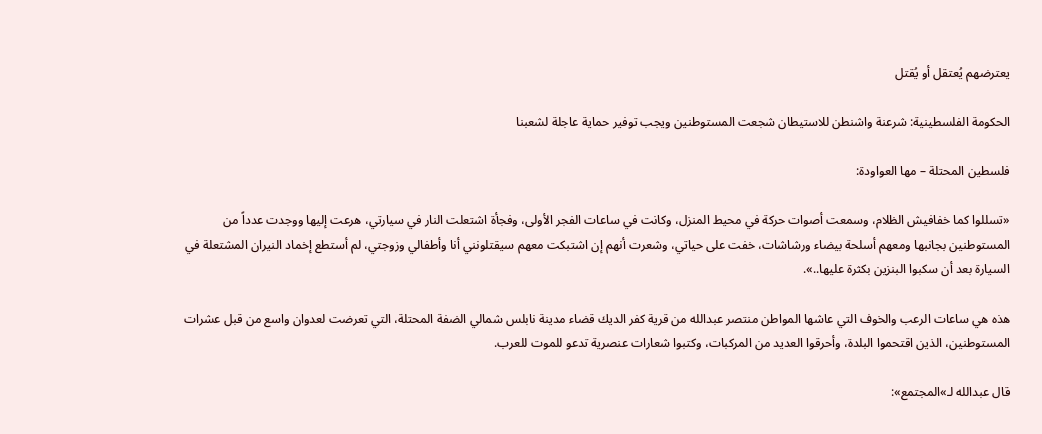يعترضهم يُعتقل أو يُقتل

الحكومة الفلسطينية: شرعنة واشنطن للاستيطان شجعت المستوطنين ويجب توفير حماية عاجلة لشعبنا

فلسطين المحتلة – مها العواودة:

«تسللوا كما خفافيش الظلام، وسمعت أصوات حركة في محيط المنزل، وكانت في ساعات الفجر الأولى، وفجأة اشتعلت النار في سيارتي، هرعت إليها ووجدت عدداً من المستوطنين بجانبها ومعهم أسلحة بيضاء ورشاشات، خفت على حياتي، وشعرت أنهم إن اشتبكت معهم سيقتلونني أنا وأطفالي وزوجتي، لم أستطع إخماد النيران المشتعلة في السيارة بعد أن سكبوا البنزين بكثرة عليها..».

هذه هي ساعات الرعب والخوف التي عاشها المواطن منتصر عبدالله من قرية كفر الديك قضاء مدينة نابلس شمالي الضفة المحتلة، التي تعرضت لعدوان واسع من قبل عشرات المستوطنين، الذين اقتحموا البلدة، وأحرقوا العديد من المركبات، وكتبوا شعارات عنصرية تدعو للموت للعرب.

قال عبدالله لـ»المجتمع»: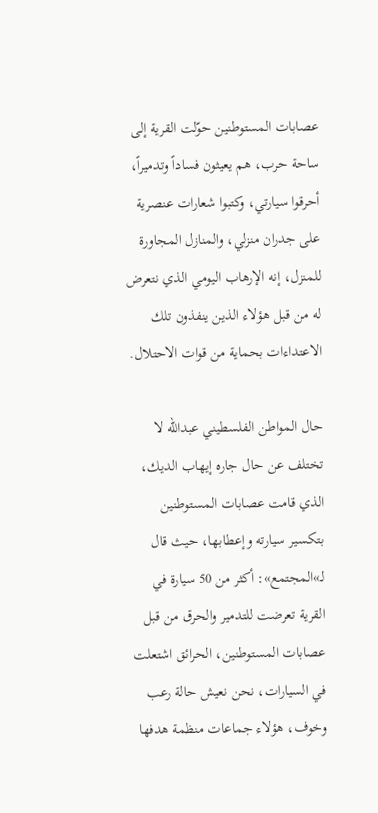عصابات المستوطنين حوّلت القرية إلى ساحة حرب، هم يعيثون فساداً وتدميراً، أحرقوا سيارتي، وكتبوا شعارات عنصرية على جدران منزلي، والمنازل المجاورة للمنزل، إنه الإرهاب اليومي الذي نتعرض له من قبل هؤلاء الذين ينفذون تلك الاعتداءات بحماية من قوات الاحتلال.

حال المواطن الفلسطيني عبدالله لا تختلف عن حال جاره إيهاب الديك، الذي قامت عصابات المستوطنين بتكسير سيارته وإعطابها، حيث قال لـ»المجتمع»: أكثر من 50 سيارة في القرية تعرضت للتدمير والحرق من قبل عصابات المستوطنين، الحرائق اشتعلت في السيارات، نحن نعيش حالة رعب وخوف، هؤلاء جماعات منظمة هدفها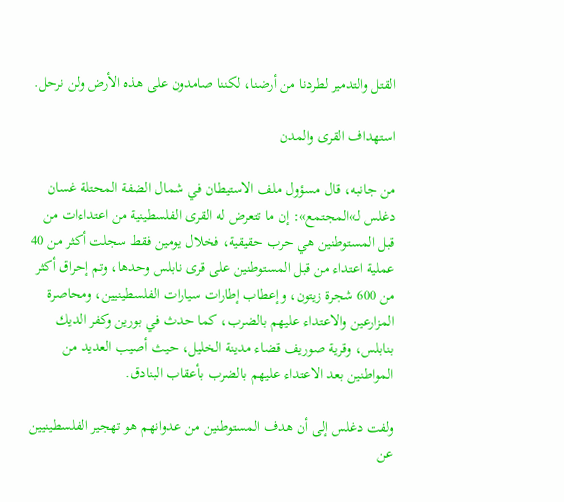القتل والتدمير لطردنا من أرضنا، لكننا صامدون على هذه الأرض ولن نرحل.

استهداف القرى والمدن

من جانبه، قال مسؤول ملف الاستيطان في شمال الضفة المحتلة غسان دغلس لـ»المجتمع»: إن ما تتعرض له القرى الفلسطينية من اعتداءات من قبل المستوطنين هي حرب حقيقية، فخلال يومين فقط سجلت أكثر من 40 عملية اعتداء من قبل المستوطنين على قرى نابلس وحدها، وتم إحراق أكثر من 600 شجرة زيتون، وإعطاب إطارات سيارات الفلسطينيين، ومحاصرة المزارعين والاعتداء عليهم بالضرب، كما حدث في بورين وكفر الديك بنابلس، وقرية صوريف قضاء مدينة الخليل، حيث أصيب العديد من المواطنين بعد الاعتداء عليهم بالضرب بأعقاب البنادق.

ولفت دغلس إلى أن هدف المستوطنين من عدوانهم هو تهجير الفلسطينيين عن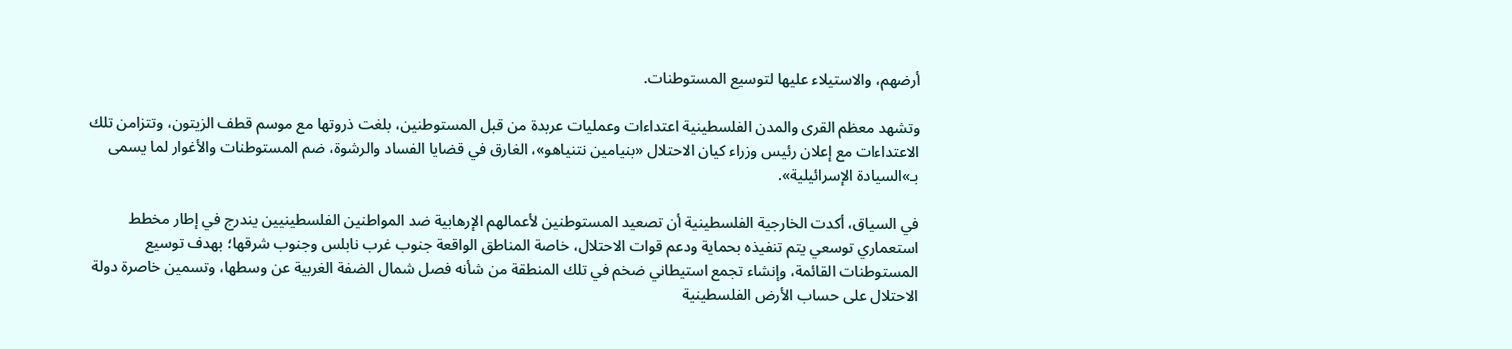أرضهم، والاستيلاء عليها لتوسيع المستوطنات.

وتشهد معظم القرى والمدن الفلسطينية اعتداءات وعمليات عربدة من قبل المستوطنين، بلغت ذروتها مع موسم قطف الزيتون، وتتزامن تلك الاعتداءات مع إعلان رئيس وزراء كيان الاحتلال «بنيامين نتنياهو»، الغارق في قضايا الفساد والرشوة، ضم المستوطنات والأغوار لما يسمى بـ»السيادة الإسرائيلية».

في السياق، أكدت الخارجية الفلسطينية أن تصعيد المستوطنين لأعمالهم الإرهابية ضد المواطنين الفلسطينيين يندرج في إطار مخطط استعماري توسعي يتم تنفيذه بحماية ودعم قوات الاحتلال، خاصة المناطق الواقعة جنوب غرب نابلس وجنوب شرقها؛ بهدف توسيع المستوطنات القائمة، وإنشاء تجمع استيطاني ضخم في تلك المنطقة من شأنه فصل شمال الضفة الغربية عن وسطها، وتسمين خاصرة دولة الاحتلال على حساب الأرض الفلسطينية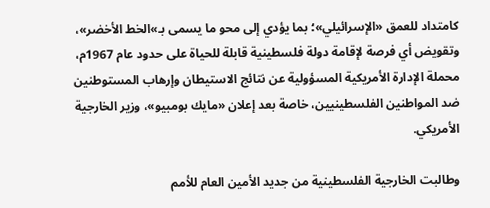كامتداد للعمق «الإسرائيلي»؛ بما يؤدي إلى محو ما يسمى بـ»الخط الأخضر»، وتقويض أي فرصة لإقامة دولة فلسطينية قابلة للحياة على حدود عام 1967م، محملة الإدارة الأمريكية المسؤولية عن نتائج الاستيطان وإرهاب المستوطنين ضد المواطنين الفلسطينيين، خاصة بعد إعلان «مايك بومبيو»، وزير الخارجية الأمريكي.

وطالبت الخارجية الفلسطينية من جديد الأمين العام للأمم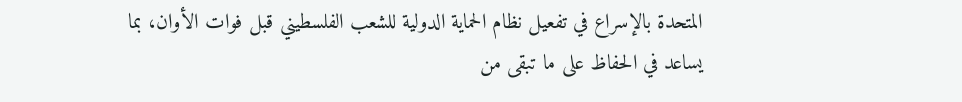المتحدة بالإسراع في تفعيل نظام الحماية الدولية للشعب الفلسطيني قبل فوات الأوان، بما يساعد في الحفاظ على ما تبقى من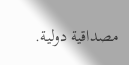مصداقية دولية.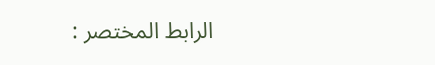الرابط المختصر :